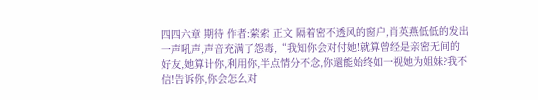四四六章 期待 作者:萦索 正文 隔着密不透风的窗户,肖英燕低低的发出一声吼声,声音充满了怨毒,“我知你会对付她!就算曾经是亲密无间的好友,她算计你,利用你,半点情分不念,你還能始终如一视她为姐妹?我不信!告诉你,你会怎么对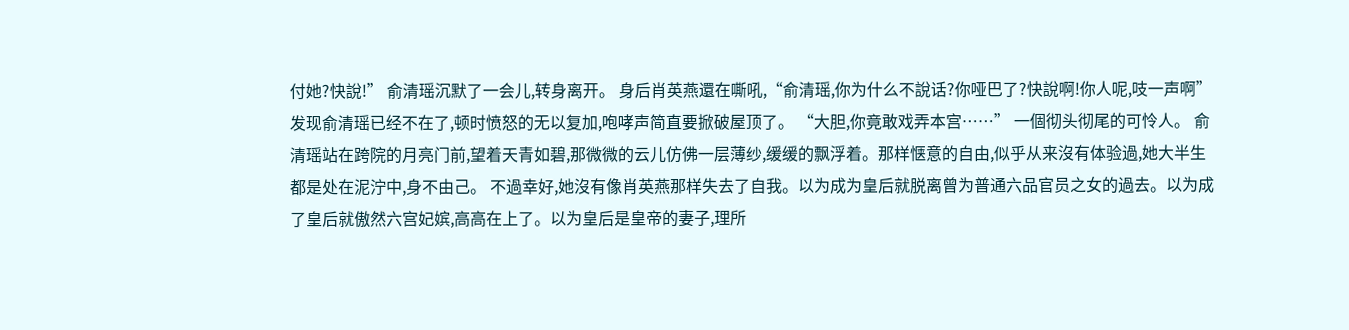付她?快說!” 俞清瑶沉默了一会儿,转身离开。 身后肖英燕還在嘶吼,“俞清瑶,你为什么不說话?你哑巴了?快說啊!你人呢,吱一声啊”发现俞清瑶已经不在了,顿时愤怒的无以复加,咆哮声简直要掀破屋顶了。 “大胆,你竟敢戏弄本宫……” 一個彻头彻尾的可怜人。 俞清瑶站在跨院的月亮门前,望着天青如碧,那微微的云儿仿佛一层薄纱,缓缓的飘浮着。那样惬意的自由,似乎从来沒有体验過,她大半生都是处在泥泞中,身不由己。 不過幸好,她沒有像肖英燕那样失去了自我。以为成为皇后就脱离曾为普通六品官员之女的過去。以为成了皇后就傲然六宫妃嫔,高高在上了。以为皇后是皇帝的妻子,理所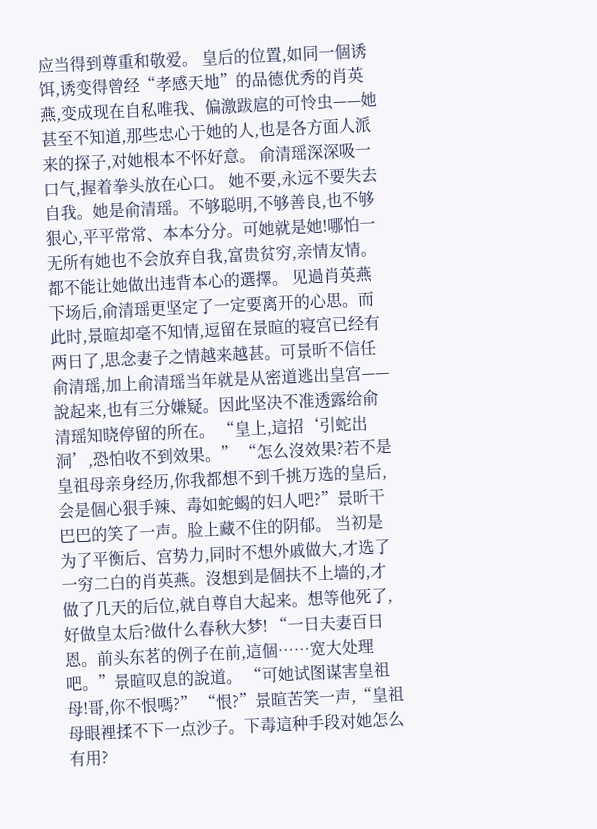应当得到尊重和敬爱。 皇后的位置,如同一個诱饵,诱变得曾经“孝感天地”的品德优秀的肖英燕,变成现在自私唯我、偏激跋扈的可怜虫——她甚至不知道,那些忠心于她的人,也是各方面人派来的探子,对她根本不怀好意。 俞清瑶深深吸一口气,握着拳头放在心口。 她不要,永远不要失去自我。她是俞清瑶。不够聪明,不够善良,也不够狠心,平平常常、本本分分。可她就是她!哪怕一无所有她也不会放弃自我,富贵贫穷,亲情友情。都不能让她做出违背本心的選擇。 见過肖英燕下场后,俞清瑶更坚定了一定要离开的心思。而此时,景暄却毫不知情,逗留在景暄的寝宫已经有两日了,思念妻子之情越来越甚。可景昕不信任俞清瑶,加上俞清瑶当年就是从密道逃出皇宫——說起来,也有三分嫌疑。因此坚决不准透露给俞清瑶知晓停留的所在。 “皇上,這招‘引蛇出洞’,恐怕收不到效果。” “怎么沒效果?若不是皇祖母亲身经历,你我都想不到千挑万选的皇后,会是個心狠手辣、毒如蛇蝎的妇人吧?”景昕干巴巴的笑了一声。脸上藏不住的阴郁。 当初是为了平衡后、宫势力,同时不想外戚做大,才选了一穷二白的肖英燕。沒想到是個扶不上墙的,才做了几天的后位,就自尊自大起来。想等他死了,好做皇太后?做什么春秋大梦! “一日夫妻百日恩。前头东茗的例子在前,這個……宽大处理吧。”景暄叹息的說道。 “可她试图谋害皇祖母!哥,你不恨嗎?” “恨?”景暄苦笑一声,“皇祖母眼裡揉不下一点沙子。下毒這种手段对她怎么有用?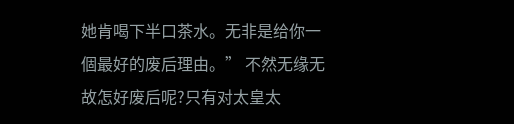她肯喝下半口茶水。无非是给你一個最好的废后理由。” 不然无缘无故怎好废后呢?只有对太皇太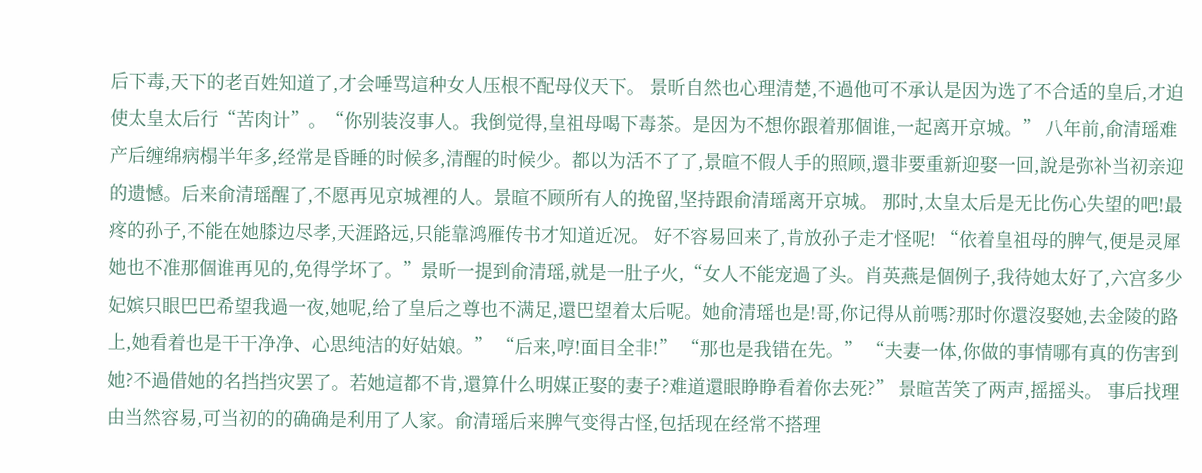后下毒,天下的老百姓知道了,才会唾骂這种女人压根不配母仪天下。 景昕自然也心理清楚,不過他可不承认是因为选了不合适的皇后,才迫使太皇太后行“苦肉计”。“你别装沒事人。我倒觉得,皇祖母喝下毒茶。是因为不想你跟着那個谁,一起离开京城。” 八年前,俞清瑶难产后缠绵病榻半年多,经常是昏睡的时候多,清醒的时候少。都以为活不了了,景暄不假人手的照顾,還非要重新迎娶一回,說是弥补当初亲迎的遗憾。后来俞清瑶醒了,不愿再见京城裡的人。景暄不顾所有人的挽留,坚持跟俞清瑶离开京城。 那时,太皇太后是无比伤心失望的吧!最疼的孙子,不能在她膝边尽孝,天涯路远,只能靠鸿雁传书才知道近况。 好不容易回来了,肯放孙子走才怪呢! “依着皇祖母的脾气,便是灵犀她也不准那個谁再见的,免得学坏了。”景昕一提到俞清瑶,就是一肚子火,“女人不能宠過了头。肖英燕是個例子,我待她太好了,六宫多少妃嫔只眼巴巴希望我過一夜,她呢,给了皇后之尊也不满足,還巴望着太后呢。她俞清瑶也是!哥,你记得从前嗎?那时你還沒娶她,去金陵的路上,她看着也是干干净净、心思纯洁的好姑娘。” “后来,哼!面目全非!” “那也是我错在先。” “夫妻一体,你做的事情哪有真的伤害到她?不過借她的名挡挡灾罢了。若她這都不肯,還算什么明媒正娶的妻子?难道還眼睁睁看着你去死?” 景暄苦笑了两声,摇摇头。 事后找理由当然容易,可当初的的确确是利用了人家。俞清瑶后来脾气变得古怪,包括现在经常不搭理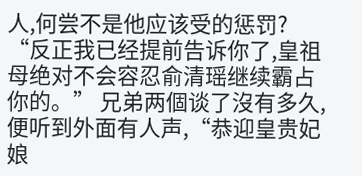人,何尝不是他应该受的惩罚? “反正我已经提前告诉你了,皇祖母绝对不会容忍俞清瑶继续霸占你的。” 兄弟两個谈了沒有多久,便听到外面有人声,“恭迎皇贵妃娘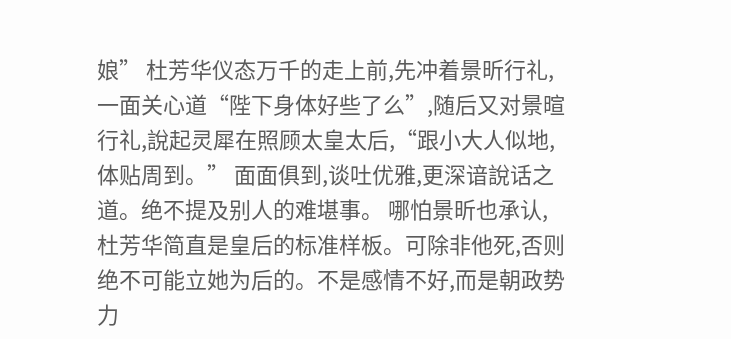娘” 杜芳华仪态万千的走上前,先冲着景昕行礼,一面关心道“陛下身体好些了么”,随后又对景暄行礼,說起灵犀在照顾太皇太后,“跟小大人似地,体贴周到。” 面面俱到,谈吐优雅,更深谙說话之道。绝不提及别人的难堪事。 哪怕景昕也承认,杜芳华简直是皇后的标准样板。可除非他死,否则绝不可能立她为后的。不是感情不好,而是朝政势力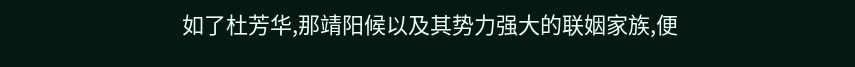如了杜芳华,那靖阳候以及其势力强大的联姻家族,便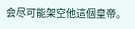会尽可能架空他這個皇帝。